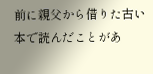前に親父から借りた古い本で読んだことがあ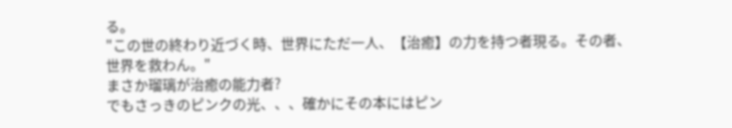る。
"この世の終わり近づく時、世界にただ一人、【治癒】の力を持つ者現る。その者、世界を救わん。"
まさか瑠璃が治癒の能力者?
でもさっきのピンクの光、、、確かにその本にはピン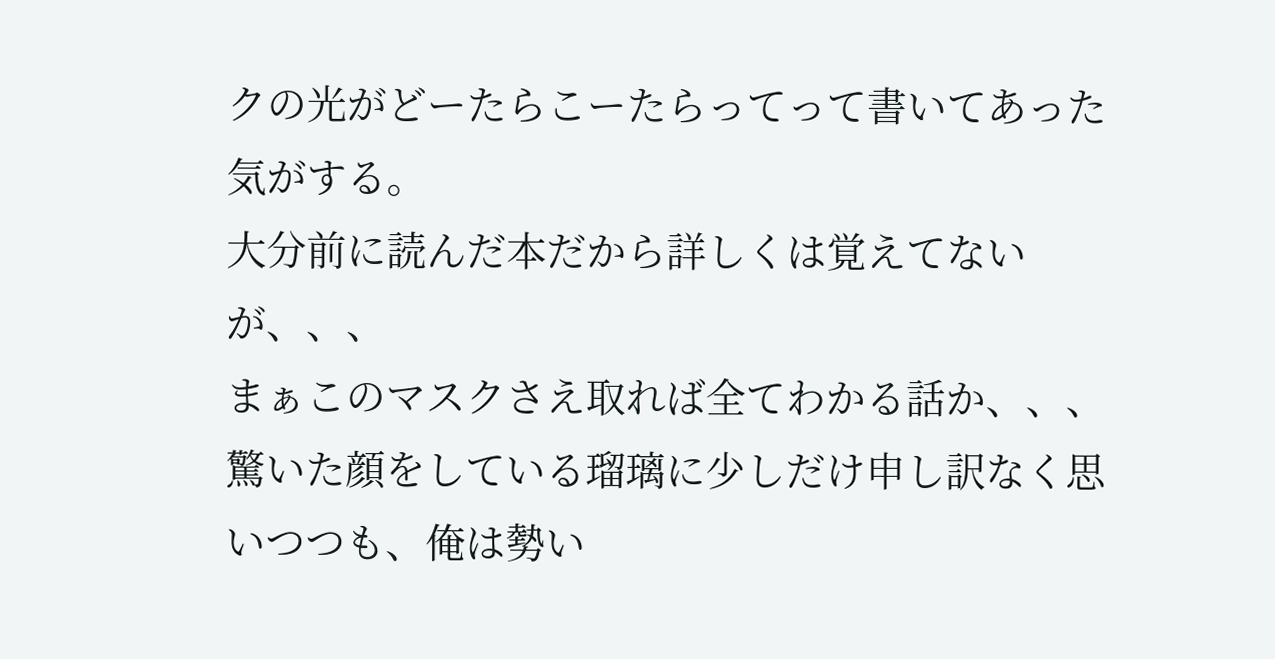クの光がどーたらこーたらってって書いてあった気がする。
大分前に読んだ本だから詳しくは覚えてないが、、、
まぁこのマスクさえ取れば全てわかる話か、、、
驚いた顔をしている瑠璃に少しだけ申し訳なく思いつつも、俺は勢い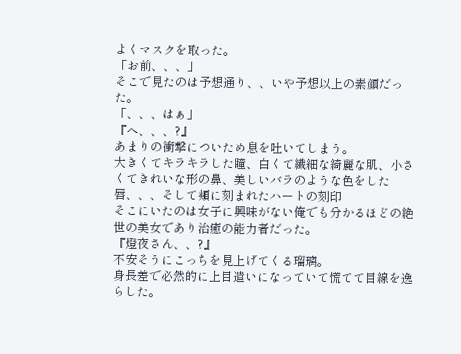よくマスクを取った。
「お前、、、」
そこで見たのは予想通り、、いや予想以上の素顔だった。
「、、、はぁ」
『へ、、、?』
あまりの衝撃についため息を吐いてしまう。
大きくてキラキラした瞳、白くて繊細な綺麗な肌、小さくてきれいな形の鼻、美しいバラのような色をした唇、、、そして頬に刻まれたハートの刻印
そこにいたのは女子に興味がない俺でも分かるほどの絶世の美女であり治癒の能力者だった。
『燈夜さん、、?』
不安そうにこっちを見上げてくる瑠璃。
身長差で必然的に上目遣いになっていて慌てて目線を逸らした。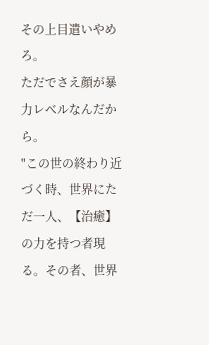その上目遣いやめろ。
ただでさえ顔が暴力レベルなんだから。
"この世の終わり近づく時、世界にただ一人、【治癒】の力を持つ者現る。その者、世界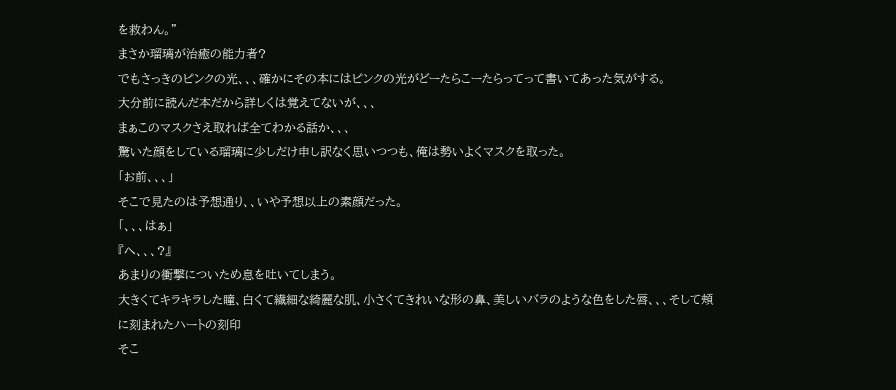を救わん。"
まさか瑠璃が治癒の能力者?
でもさっきのピンクの光、、、確かにその本にはピンクの光がどーたらこーたらってって書いてあった気がする。
大分前に読んだ本だから詳しくは覚えてないが、、、
まぁこのマスクさえ取れば全てわかる話か、、、
驚いた顔をしている瑠璃に少しだけ申し訳なく思いつつも、俺は勢いよくマスクを取った。
「お前、、、」
そこで見たのは予想通り、、いや予想以上の素顔だった。
「、、、はぁ」
『へ、、、?』
あまりの衝撃についため息を吐いてしまう。
大きくてキラキラした瞳、白くて繊細な綺麗な肌、小さくてきれいな形の鼻、美しいバラのような色をした唇、、、そして頬に刻まれたハートの刻印
そこ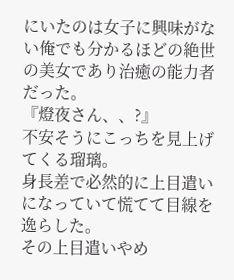にいたのは女子に興味がない俺でも分かるほどの絶世の美女であり治癒の能力者だった。
『燈夜さん、、?』
不安そうにこっちを見上げてくる瑠璃。
身長差で必然的に上目遣いになっていて慌てて目線を逸らした。
その上目遣いやめ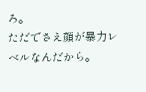ろ。
ただでさえ顔が暴力レベルなんだから。